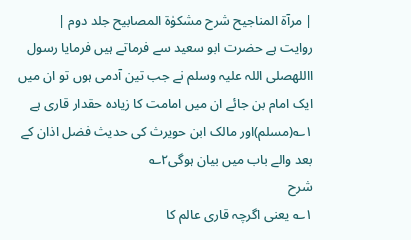| مرآۃ المناجیح شرح مشکوٰۃ المصابیح جلد دوم |
روایت ہے حضرت ابو سعید سے فرماتے ہیں فرمایا رسول االلهصلی اللہ علیہ وسلم نے جب تین آدمی ہوں تو ان میں ایک امام بن جائے ان میں امامت کا زیادہ حقدار قاری ہے ۱؎(مسلم)اور مالک ابن حویرث کی حدیث فضل اذان کے بعد والے باب میں بیان ہوگی۲؎
شرح
۱؎ یعنی اگرچہ قاری عالم کا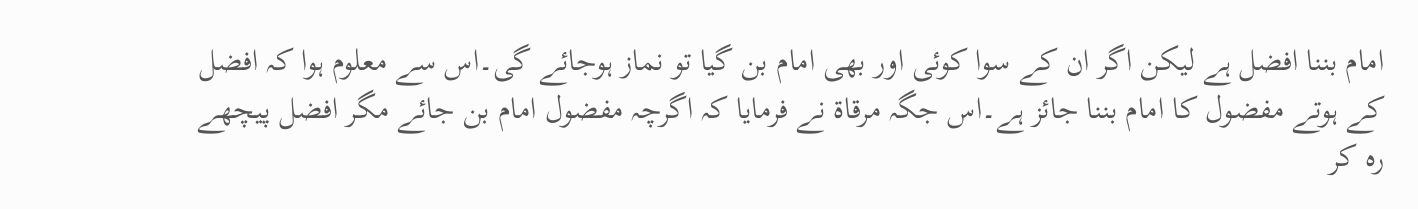امام بننا افضل ہے لیکن اگر ان کے سوا کوئی اور بھی امام بن گیا تو نماز ہوجائے گی۔اس سے معلوم ہوا کہ افضل کے ہوتے مفضول کا امام بننا جائز ہے۔اس جگہ مرقاۃ نے فرمایا کہ اگرچہ مفضول امام بن جائے مگر افضل پیچھے رہ کر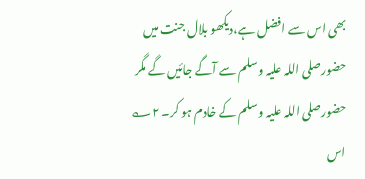بھی اس سے افضل ہے،دیکھو بلال جنت میں حضورصلی اللہ علیہ وسلم سے آگے جائیں گے مگر حضورصلی اللہ علیہ وسلم کے خادم ہو کر۔ ۲؎ اس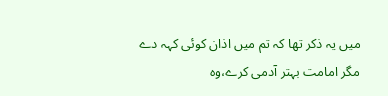میں یہ ذکر تھا کہ تم میں اذان کوئی کہہ دے مگر امامت بہتر آدمی کرے،وہ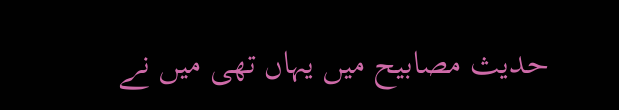حدیث مصابیح میں یہاں تھی میں نے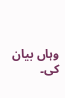وہاں بیان کی۔